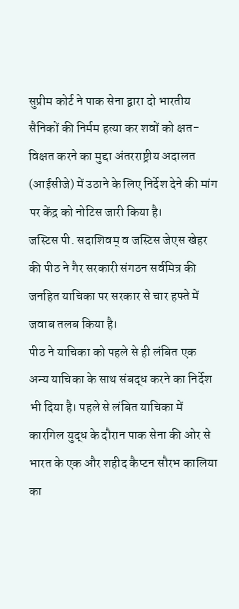सुप्रीम कोर्ट ने पाक सेना द्वारा दो भारतीय सैनिकों की निर्मम हत्या कर शवों को क्षत-विक्षत करने का मुद्दा अंतरराष्ट्रीय अदालत (आईसीजे) में उठाने के लिए निर्देश देने की मांग पर केंद्र को नोटिस जारी किया है।
जस्टिस पी. सदाशिवम् व जस्टिस जेएस खेहर की पीठ ने गैर सरकारी संगठन सर्वमित्र की जनहित याचिका पर सरकार से चार हफ्ते में जवाब तलब किया है।
पीठ ने याचिका को पहले से ही लंबित एक अन्य याचिका के साथ संबद्ध करने का निर्देश भी दिया है। पहले से लंबित याचिका में कारगिल युद्ध के दौरान पाक सेना की ओर से भारत के एक और शहीद कैप्टन सौरभ कालिया का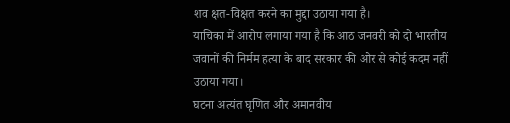शव क्षत-विक्षत करने का मुद्दा उठाया गया है।
याचिका में आरोप लगाया गया है कि आठ जनवरी को दो भारतीय जवानों की निर्मम हत्या के बाद सरकार की ओर से कोई कदम नहीं उठाया गया।
घटना अत्यंत घृणित और अमानवीय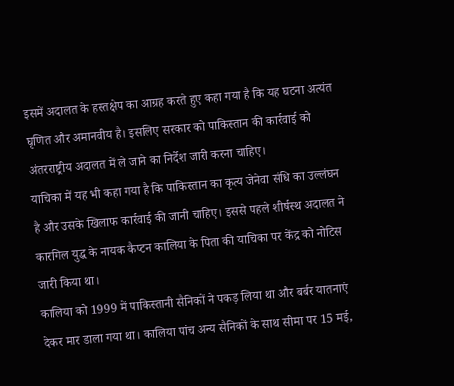इसमें अदालत के हस्तक्षेप का आग्रह करते हुए कहा गया है कि यह घटना अत्यंत घृणित और अमानवीय है। इसलिए सरकार को पाकिस्तान की कार्रवाई को अंतरराष्ट्रीय अदालत में ले जाने का निर्देश जारी करना चाहिए।
याचिका में यह भी कहा गया है कि पाकिस्तान का कृत्य जेनेवा संधि का उल्लंघन है और उसके खिलाफ कार्रवाई की जानी चाहिए। इससे पहले शीर्षस्थ अदालत ने कारगिल युद्ध के नायक कैप्टन कालिया के पिता की याचिका पर केंद्र को नोटिस जारी किया था।
कालिया को 1999 में पाकिस्तानी सैनिकों ने पकड़ लिया था और बर्बर यातनाएं देकर मार डाला गया था। कालिया पांच अन्य सैनिकों के साथ सीमा पर 15 मई,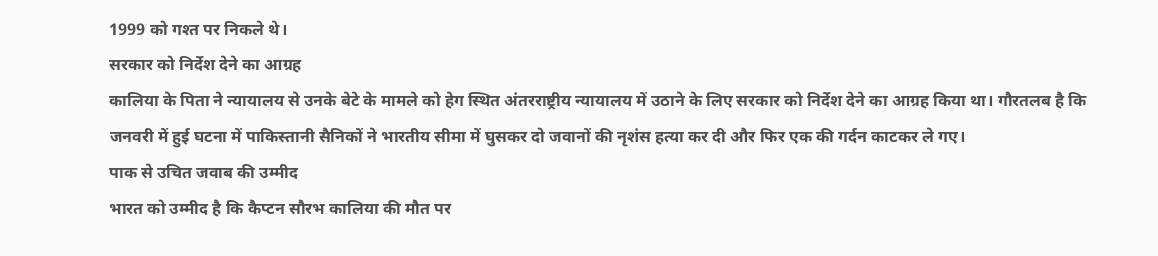1999 को गश्त पर निकले थे।
सरकार को निर्देश देने का आग्रह
कालिया के पिता ने न्यायालय से उनके बेटे के मामले को हेग स्थित अंतरराष्ट्रीय न्यायालय में उठाने के लिए सरकार को निर्देश देने का आग्रह किया था। गौरतलब है कि जनवरी में हुई घटना में पाकिस्तानी सैनिकों ने भारतीय सीमा में घुसकर दो जवानों की नृशंस हत्या कर दी और फिर एक की गर्दन काटकर ले गए।
पाक से उचित जवाब की उम्मीद
भारत को उम्मीद है कि कैप्टन सौरभ कालिया की मौत पर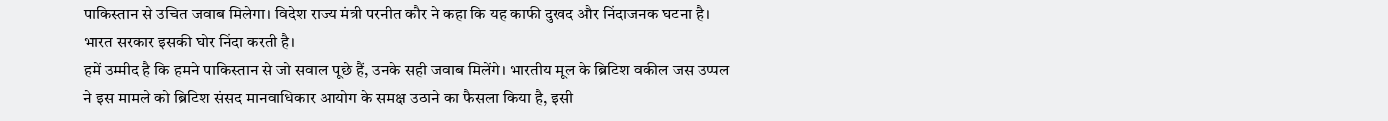पाकिस्तान से उचित जवाब मिलेगा। विदेश राज्य मंत्री परनीत कौर ने कहा कि यह काफी दुखद और निंदाजनक घटना है। भारत सरकार इसकी घोर निंदा करती है।
हमें उम्मीद है कि हमने पाकिस्तान से जो सवाल पूछे हैं, उनके सही जवाब मिलेंगे। भारतीय मूल के ब्रिटिश वकील जस उप्पल ने इस मामले को ब्रिटिश संसद मानवाधिकार आयोग के समक्ष उठाने का फैसला किया है, इसी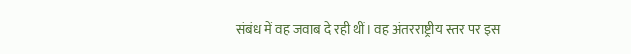संबंध में वह जवाब दे रही थीं। वह अंतरराष्ट्रीय स्तर पर इस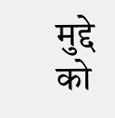मुद्दे को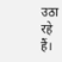उठा रहे हैं।